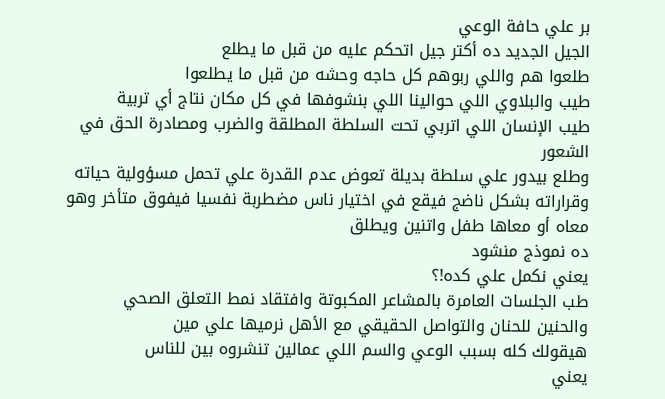بر علي حافة الوعي
الجيل الجديد ده أكتر جيل اتحكم عليه من قبل ما يطلع
طلعوا هم واللي ربوهم كل حاجه وحشه من قبل ما يطلعوا
طيب والبلاوي اللي حوالينا اللي بنشوفها في كل مكان نتاج أي تربية
طيب الإنسان اللي اتربي تحت السلطة المطلقة والضرب ومصادرة الحق في الشعور
وطلع بيدور علي سلطة بديلة تعوض عدم القدرة علي تحمل مسؤولية حياته وقراراته بشكل ناضج فيقع في اختيار ناس مضطربة نفسيا فيفوق متأخر وهو معاه أو معاها طفل واتنين ويطلق
ده نموذج منشود
يعني نكمل علي كده!؟
طب الجلسات العامرة بالمشاعر المكبوتة وافتقاد نمط التعلق الصحي
والحنين للحنان والتواصل الحقيقي مع الأهل نرميها علي مين
هيقولك كله بسبب الوعي والسم اللي عمالين تنشروه بين للناس
يعني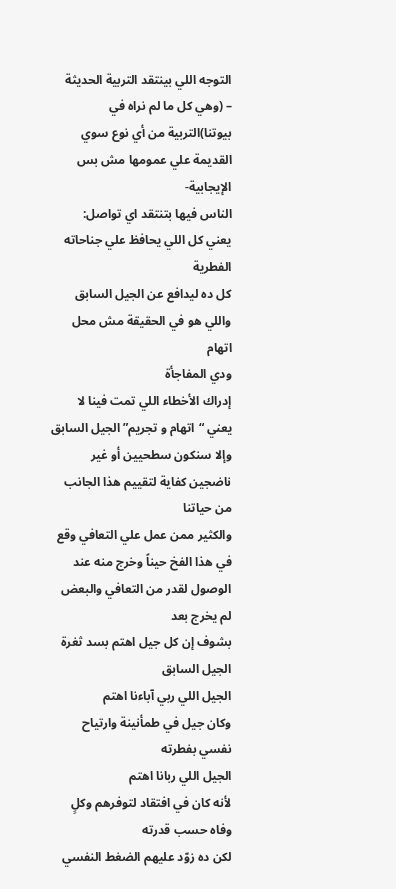التوجه اللي بينتقد التربية الحديثة
– (وهي كل ما لم نراه في بيوتنا)التربية من أي نوع سوي القديمة علي عمومها مش بس الإيجابية-
الناس فيها بتنتقد اي تواصل:
يعني كل اللي يحافظ علي جناحاته الفطرية
كل ده ليدافع عن الجيل السابق واللي هو في الحقيقة مش محل اتهام
ودي المفاجأة
إدراك الأخطاء اللي تمت فينا لا يعني “اتهام و تجريم”الجيل السابق
وإلا سنكون سطحيين أو غير ناضجين كفاية لتقييم هذا الجانب من حياتنا
والكثير ممن عمل علي التعافي وقع في هذا الفخ حيناً وخرج منه عند الوصول لقدر من التعافي والبعض لم يخرج بعد
بشوف إن كل جيل اهتم بسد ثغرة الجيل السابق
الجيل اللي ربي آباءنا اهتم
وكان جيل في طمأنينة وارتياح نفسي بفطرته
الجيل اللي ربانا اهتم
لأنه كان في افتقاد لتوفرهم وكلٍ وفاه حسب قدرته
لكن ده زوّد عليهم الضغط النفسي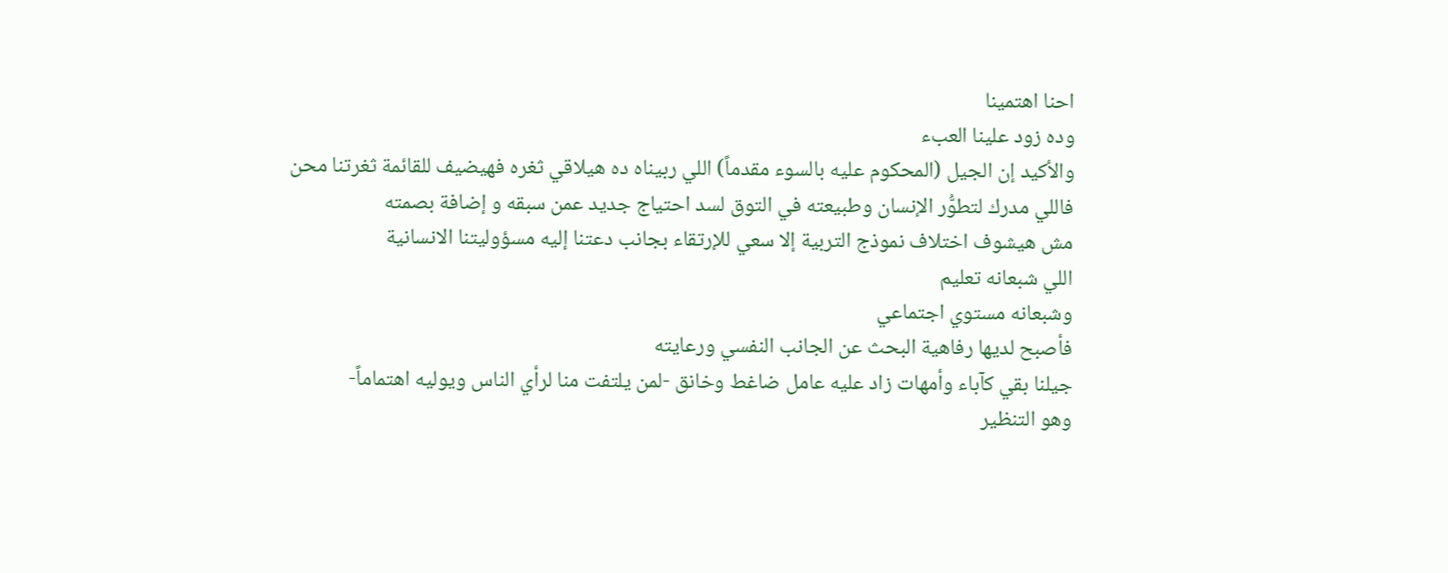احنا اهتمينا
وده زود علينا العبء
والأكيد إن الجيل (المحكوم عليه بالسوء مقدماً) اللي ربيناه ده هيلاقي ثغره فهيضيف للقائمة ثغرتنا محن
فاللي مدرك لتطوُّر الإنسان وطبيعته في التوق لسد احتياج جديد عمن سبقه و إضافة بصمته
مش هيشوف اختلاف نموذج التربية إلا سعي للإرتقاء بجانب دعتنا إليه مسؤوليتنا الانسانية
اللي شبعانه تعليم
وشبعانه مستوي اجتماعي
فأصبح لديها رفاهية البحث عن الجانب النفسي ورعايته
جيلنا بقي كآباء وأمهات زاد عليه عامل ضاغط وخانق -لمن يلتفت منا لرأي الناس ويوليه اهتماماً-
وهو التنظير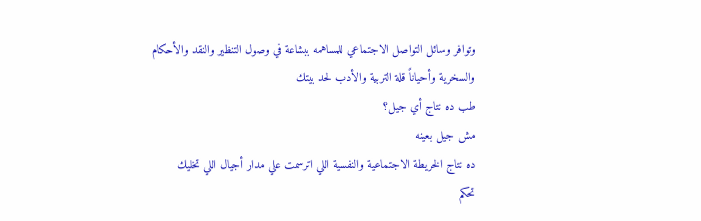وتوافر وسائل التواصل الاجتماعي للمساهمه ببشاعة في وصول التنظير والنقد والأحكام والسخرية وأحياناً قلة التربية والأدب لحد بيتك
طب ده نتاج أي جيل؟
مش جيل بعينه
ده نتاج الخريطة الاجتماعية والنفسية اللي اترسمت علي مدار أجيال اللي تخليك
تحكم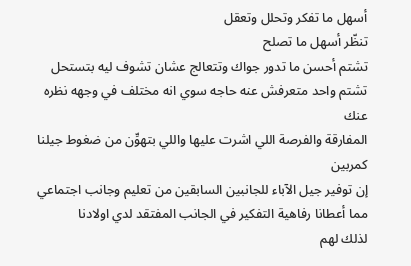أسهل ما تفكر وتحلل وتعقل
تنظّر أسهل ما تصلح
تشتم أحسن ما تدور جواك وتتعالج عشان تشوف ليه بتستحل تشتم واحد متعرفش عنه حاجه سوي انه مختلف في وجهه نظره عنك
المفارقة والفرصة اللي اشرت عليها واللي بتهوِّن من ضغوط جيلنا كمربين
إن توفير جيل الآباء للجانبين السابقين من تعليم وجانب اجتماعي
مما أعطانا رفاهية التفكير في الجانب المفتقد لدي اولادنا
لذلك لهم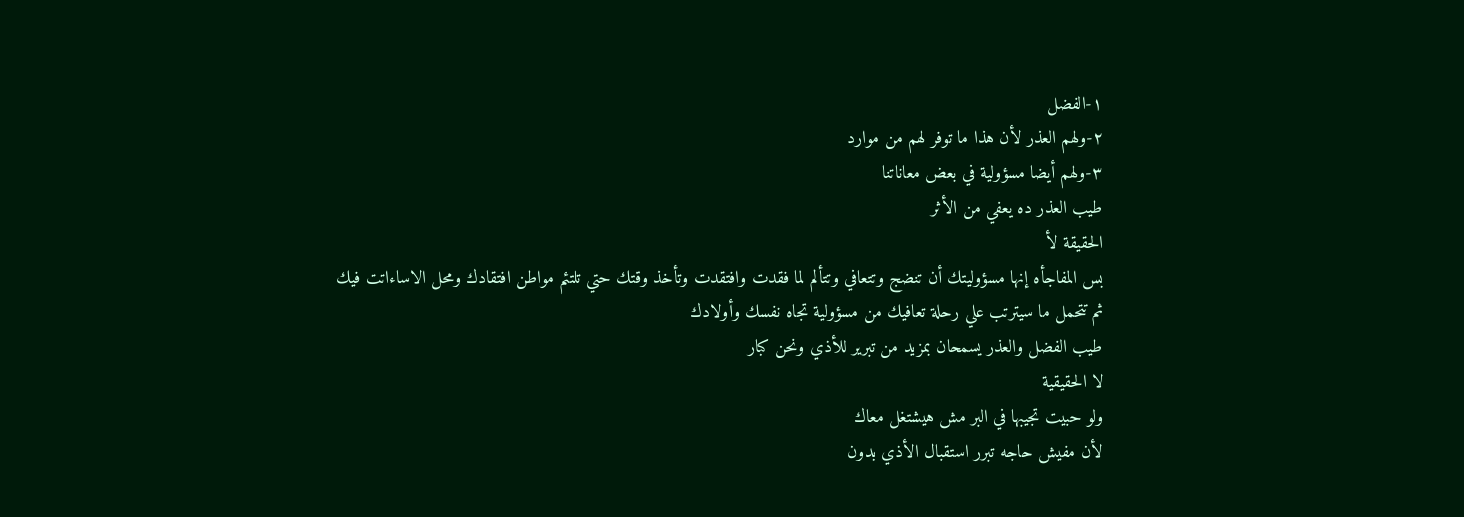١-الفضل
٢-ولهم العذر لأن هذا ما توفر لهم من موارد
٣-ولهم أيضا مسؤولية في بعض معاناتنا
طيب العذر ده يعفي من الأثر
الحقيقة لأ
بس المفاجأه إنها مسؤوليتك أن تنضج وتتعافي وتتألم لما فقدت وافتقدت وتأخذ وقتك حتي تلتئم مواطن افتقادك ومحل الاساءاتت فيك
ثم تتحمل ما سيترتب علي رحلة تعافيك من مسؤولية تجاه نفسك وأولادك
طيب الفضل والعذر يسمحان بمزيد من تبرير للأذي ونحن كبار
لا الحقيقية
ولو حبيت تجيبها في البر مش هيشتغل معاك
لأن مفيش حاجه تبرر استقبال الأذي بدون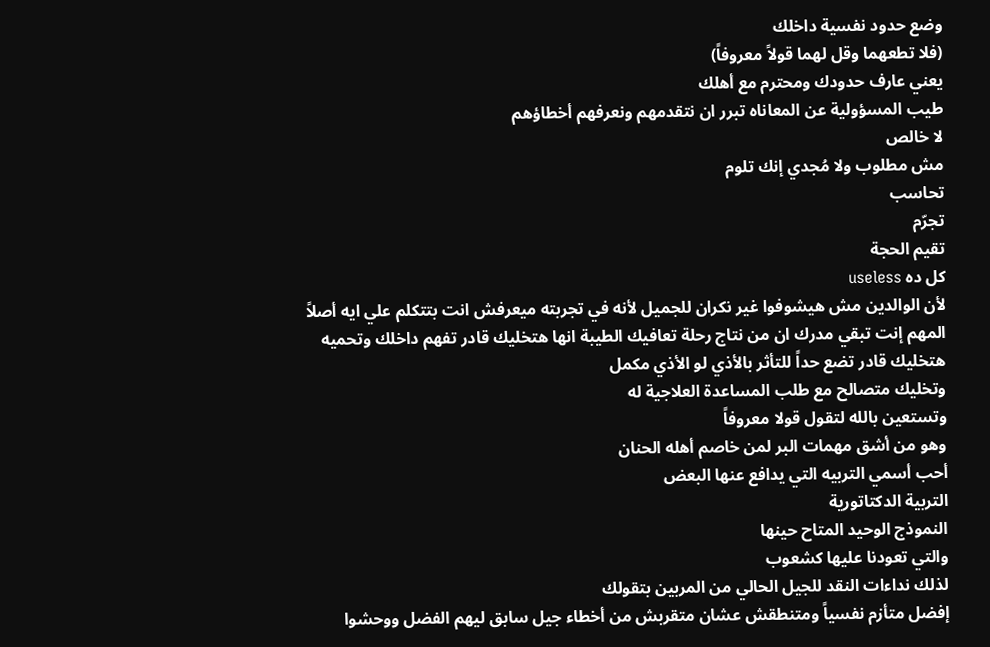وضع حدود نفسية داخلك
(فلا تطعهما وقل لهما قولاً معروفاً)
يعني عارف حدودك ومحترم مع أهلك
طيب المسؤولية عن المعاناه تبرر ان نتقدمهم ونعرفهم أخطاؤهم
لا خالص
مش مطلوب ولا مُجدي إنك تلوم
تحاسب
تجرّم
تقيم الحجة
كل ده useless
لأن الوالدين مش هيشوفوا غير نكران للجميل لأنه في تجربته ميعرفش انت بتتكلم علي ايه أصلاً
المهم إنت تبقي مدرك ان من نتاج رحلة تعافيك الطيبة انها هتخليك قادر تفهم داخلك وتحميه
هتخليك قادر تضع حداً للتأثر بالأذي لو الأذي مكمل
وتخليك متصالح مع طلب المساعدة العلاجية له
وتستعين بالله لتقول قولا معروفاً
وهو من أشق مهمات البر لمن خاصم أهله الحنان
أحب أسمي التربيه التي يدافع عنها البعض
التربية الدكتاتورية
النموذج الوحيد المتاح حينها
والتي تعودنا عليها كشعوب
لذلك نداءات النقد للجيل الحالي من المربين بتقولك
إفضل متأزم نفسياً ومتنطقش عشان متقربش من أخطاء جيل سابق ليهم الفضل ووحشوا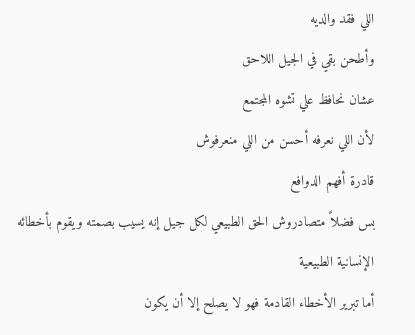اللي فقد والديه
وأطحن بقي في الجيل اللاحق
عشان نحافظ علي تشوه المجتمع
لأن اللي نعرفه أحسن من اللي منعرفوش
قادرة أفهم الدوافع
بس فضلاً متصادروش الحق الطبيعي لكل جيل إنه يسيب بصمته ويقوم بأخطائه الإنسانية الطبيعية
أما تبرير الأخطاء القادمة فهو لا يصلح إلا أن يكون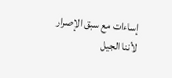إساءات مع سبق الإصرار
لأننا الجيل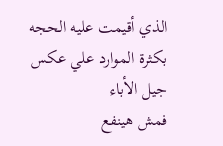الذي أقيمت عليه الحجه بكثرة الموارد علي عكس جيل الأباء
فمش هينفع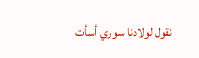نقول لولادنا سوري أسأت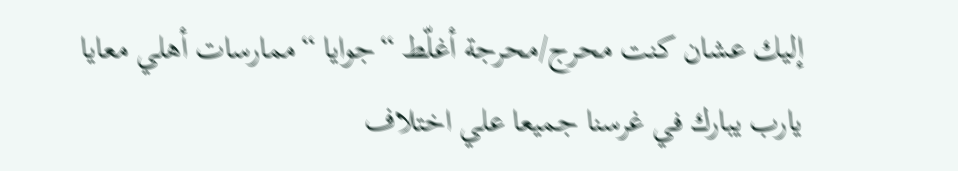إليك عشان كنت محرج/محرجة أغلّط “جوايا “ممارسات أهلي معايا
يارب يبارك في غرسنا جميعا علي اختلاف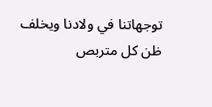توجهاتنا في ولادنا ويخلف ظن كل متربص